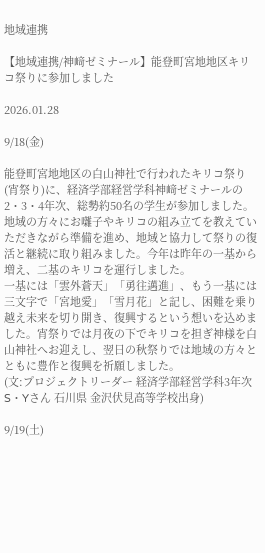地域連携

【地域連携/神﨑ゼミナール】能登町宮地地区キリコ祭りに参加しました

2026.01.28

9/18(金)

能登町宮地地区の白山神社で行われたキリコ祭り(宵祭り)に、経済学部経営学科神﨑ゼミナールの2・3・4年次、総勢約50名の学生が参加しました。
地域の方々にお囃子やキリコの組み立てを教えていただきながら準備を進め、地域と協力して祭りの復活と継続に取り組みました。今年は昨年の一基から増え、二基のキリコを運行しました。
一基には「雲外蒼天」「勇往邁進」、もう一基には三文字で「宮地愛」「雪月花」と記し、困難を乗り越え未来を切り開き、復興するという想いを込めました。宵祭りでは月夜の下でキリコを担ぎ神様を白山神社へお迎えし、翌日の秋祭りでは地域の方々とともに豊作と復興を祈願しました。
(文:プロジェクトリーダー 経済学部経営学科3年次 S・Yさん 石川県 金沢伏見高等学校出身)

9/19(土)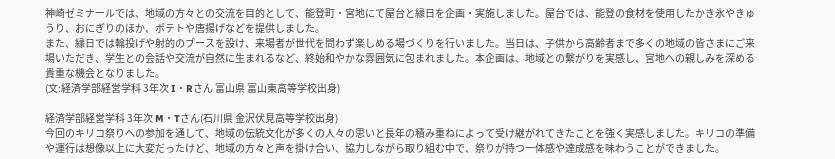神崎ゼミナールでは、地域の方々との交流を目的として、能登町・宮地にて屋台と縁日を企画・実施しました。屋台では、能登の食材を使用したかき氷やきゅうり、おにぎりのほか、ポテトや唐揚げなどを提供しました。
また、縁日では輪投げや射的のブースを設け、来場者が世代を問わず楽しめる場づくりを行いました。当日は、子供から高齢者まで多くの地域の皆さまにご来場いただき、学生との会話や交流が自然に生まれるなど、終始和やかな雰囲気に包まれました。本企画は、地域との繋がりを実感し、宮地への親しみを深める貴重な機会となりました。
(文:経済学部経営学科 3年次 I・Rさん 富山県 富山東高等学校出身)

経済学部経営学科 3年次 M・Tさん(石川県 金沢伏見高等学校出身)
今回のキリコ祭りへの参加を通して、地域の伝統文化が多くの人々の思いと長年の積み重ねによって受け継がれてきたことを強く実感しました。キリコの準備や運行は想像以上に大変だったけど、地域の方々と声を掛け合い、協力しながら取り組む中で、祭りが持つ一体感や達成感を味わうことができました。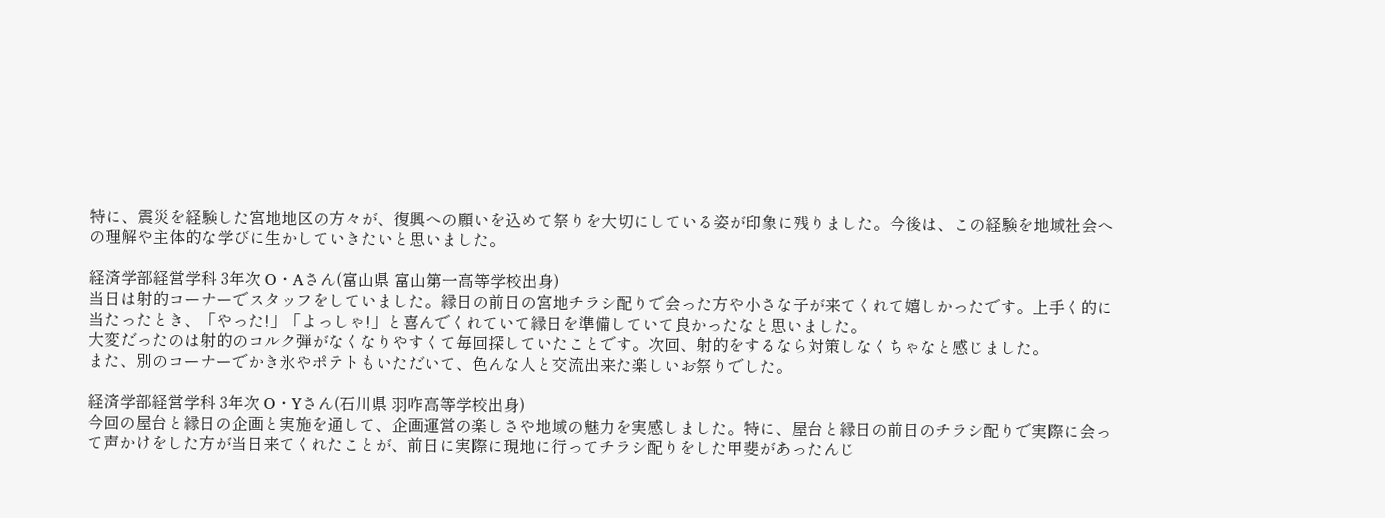特に、震災を経験した宮地地区の方々が、復興への願いを込めて祭りを大切にしている姿が印象に残りました。今後は、この経験を地域社会への理解や主体的な学びに生かしていきたいと思いました。

経済学部経営学科 3年次 O・Aさん(富山県 富山第一高等学校出身)
当日は射的コーナーでスタッフをしていました。縁日の前日の宮地チラシ配りで会った方や小さな子が来てくれて嬉しかったです。上手く的に当たったとき、「やった!」「よっしゃ!」と喜んでくれていて縁日を準備していて良かったなと思いました。
大変だったのは射的のコルク弾がなくなりやすくて毎回探していたことです。次回、射的をするなら対策しなくちゃなと感じました。
また、別のコーナーでかき氷やポテトもいただいて、色んな人と交流出来た楽しいお祭りでした。

経済学部経営学科 3年次 O・Yさん(石川県 羽咋高等学校出身)
今回の屋台と縁日の企画と実施を通して、企画運営の楽しさや地域の魅力を実感しました。特に、屋台と縁日の前日のチラシ配りで実際に会って声かけをした方が当日来てくれたことが、前日に実際に現地に行ってチラシ配りをした甲斐があったんじ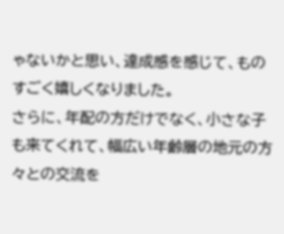ゃないかと思い、達成感を感じて、ものすごく嬉しくなりました。
さらに、年配の方だけでなく、小さな子も来てくれて、幅広い年齢層の地元の方々との交流を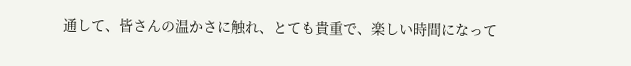通して、皆さんの温かさに触れ、とても貴重で、楽しい時間になって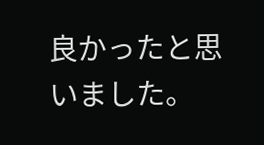良かったと思いました。